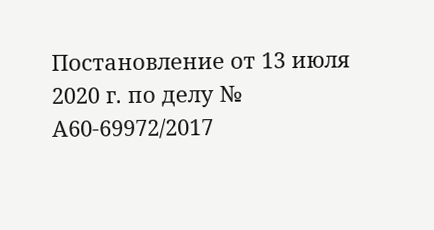Постановление от 13 июля 2020 г. по делу № А60-69972/2017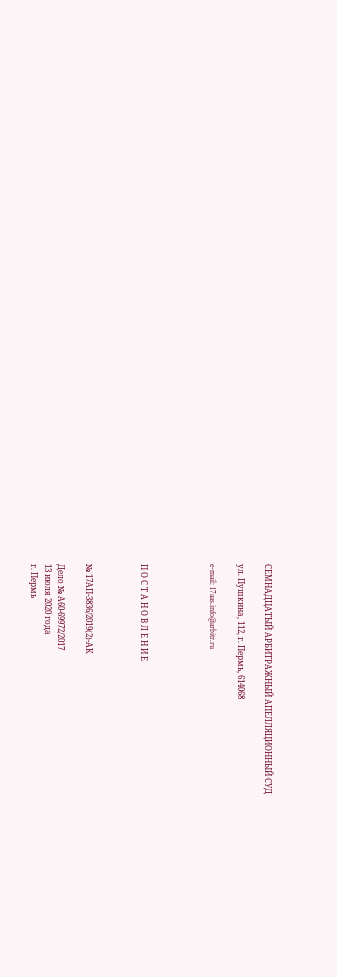СЕМНАДЦАТЫЙ АРБИТРАЖНЫЙ АПЕЛЛЯЦИОННЫЙ СУД

ул. Пушкина, 112, г. Пермь, 614068

e-mail: 17aas.info@arbitr.ru




П О С Т А Н О В Л Е Н И Е



№ 17АП-3836/2019(2)-АК

Дело № А60-69972/2017
13 июля 2020 года
г. Пермь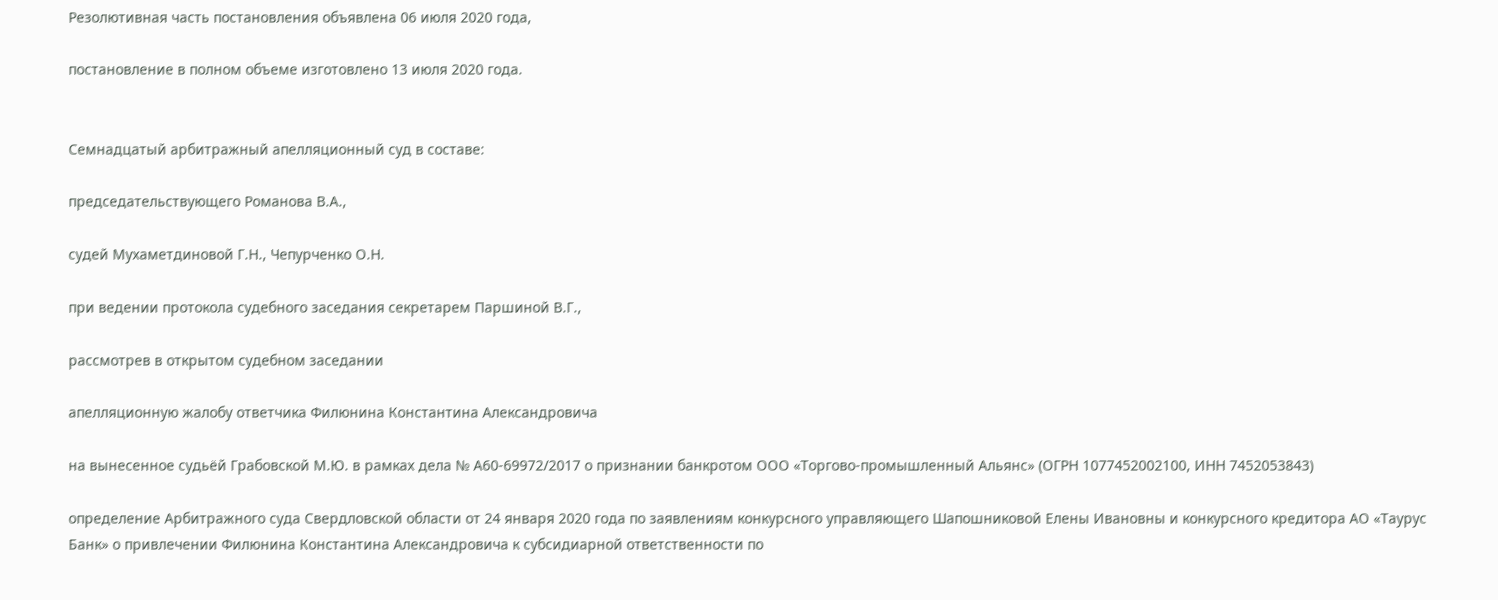Резолютивная часть постановления объявлена 06 июля 2020 года,

постановление в полном объеме изготовлено 13 июля 2020 года.


Семнадцатый арбитражный апелляционный суд в составе:

председательствующего Романова В.А.,

судей Мухаметдиновой Г.Н., Чепурченко О.Н.

при ведении протокола судебного заседания секретарем Паршиной В.Г.,

рассмотрев в открытом судебном заседании

апелляционную жалобу ответчика Филюнина Константина Александровича

на вынесенное судьёй Грабовской М.Ю. в рамках дела № А60-69972/2017 о признании банкротом ООО «Торгово-промышленный Альянс» (ОГРН 1077452002100, ИНН 7452053843)

определение Арбитражного суда Свердловской области от 24 января 2020 года по заявлениям конкурсного управляющего Шапошниковой Елены Ивановны и конкурсного кредитора АО «Таурус Банк» о привлечении Филюнина Константина Александровича к субсидиарной ответственности по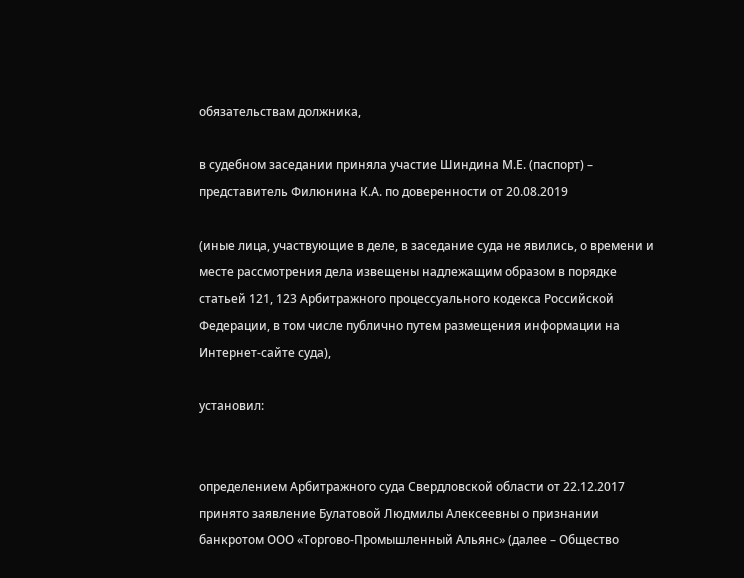обязательствам должника,

в судебном заседании приняла участие Шиндина М.Е. (паспорт) – представитель Филюнина К.А. по доверенности от 20.08.2019

(иные лица, участвующие в деле, в заседание суда не явились, о времени и месте рассмотрения дела извещены надлежащим образом в порядке статьей 121, 123 Арбитражного процессуального кодекса Российской Федерации, в том числе публично путем размещения информации на Интернет-сайте суда),

установил:


определением Арбитражного суда Свердловской области от 22.12.2017 принято заявление Булатовой Людмилы Алексеевны о признании банкротом ООО «Торгово-Промышленный Альянс» (далее – Общество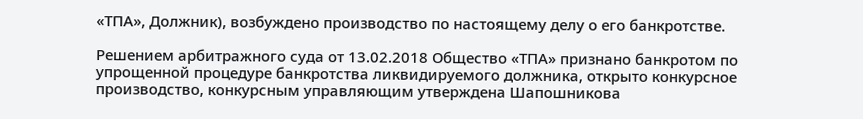«ТПА», Должник), возбуждено производство по настоящему делу о его банкротстве.

Решением арбитражного суда от 13.02.2018 Общество «ТПА» признано банкротом по упрощенной процедуре банкротства ликвидируемого должника, открыто конкурсное производство, конкурсным управляющим утверждена Шапошникова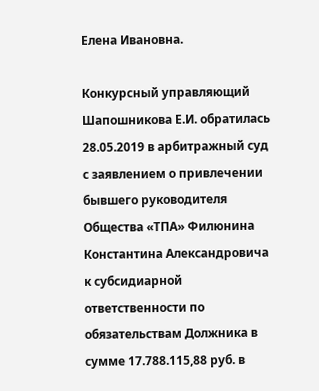Елена Ивановна.

Конкурсный управляющий Шапошникова Е.И. обратилась 28.05.2019 в арбитражный суд с заявлением о привлечении бывшего руководителя Общества «ТПА» Филюнина Константина Александровича к субсидиарной ответственности по обязательствам Должника в сумме 17.788.115,88 руб. в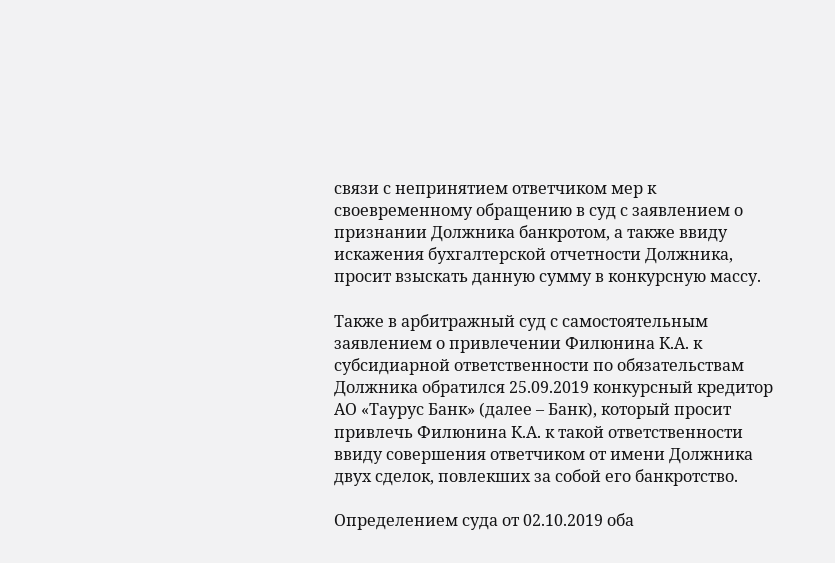связи с непринятием ответчиком мер к своевременному обращению в суд с заявлением о признании Должника банкротом, а также ввиду искажения бухгалтерской отчетности Должника, просит взыскать данную сумму в конкурсную массу.

Также в арбитражный суд с самостоятельным заявлением о привлечении Филюнина К.А. к субсидиарной ответственности по обязательствам Должника обратился 25.09.2019 конкурсный кредитор АО «Таурус Банк» (далее – Банк), который просит привлечь Филюнина К.А. к такой ответственности ввиду совершения ответчиком от имени Должника двух сделок, повлекших за собой его банкротство.

Определением суда от 02.10.2019 оба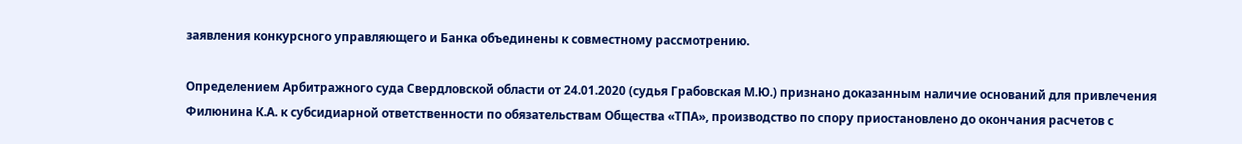заявления конкурсного управляющего и Банка объединены к совместному рассмотрению.

Определением Арбитражного суда Свердловской области от 24.01.2020 (судья Грабовская М.Ю.) признано доказанным наличие оснований для привлечения Филюнина К.А. к субсидиарной ответственности по обязательствам Общества «ТПА», производство по спору приостановлено до окончания расчетов с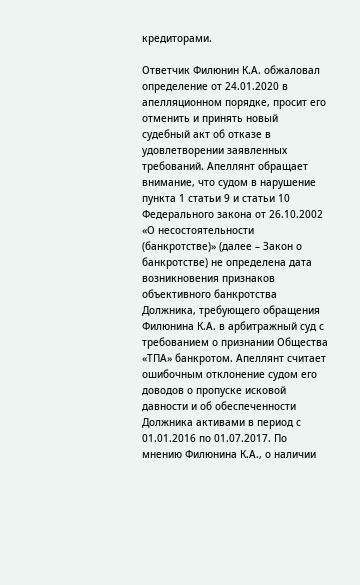кредиторами.

Ответчик Филюнин К.А. обжаловал определение от 24.01.2020 в апелляционном порядке, просит его отменить и принять новый судебный акт об отказе в удовлетворении заявленных требований. Апеллянт обращает внимание, что судом в нарушение пункта 1 статьи 9 и статьи 10 Федерального закона от 26.10.2002 «О несостоятельности (банкротстве)» (далее – Закон о банкротстве) не определена дата возникновения признаков объективного банкротства Должника, требующего обращения Филюнина К.А. в арбитражный суд с требованием о признании Общества «ТПА» банкротом. Апеллянт считает ошибочным отклонение судом его доводов о пропуске исковой давности и об обеспеченности Должника активами в период с 01.01.2016 по 01.07.2017. По мнению Филюнина К.А., о наличии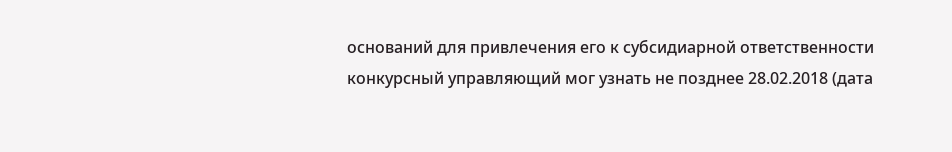оснований для привлечения его к субсидиарной ответственности конкурсный управляющий мог узнать не позднее 28.02.2018 (дата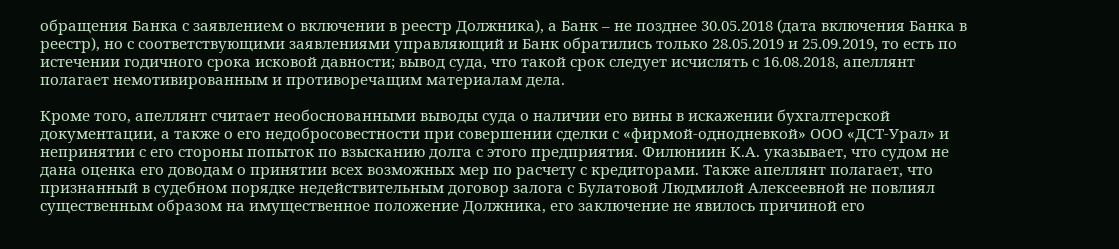обращения Банка с заявлением о включении в реестр Должника), а Банк – не позднее 30.05.2018 (дата включения Банка в реестр), но с соответствующими заявлениями управляющий и Банк обратились только 28.05.2019 и 25.09.2019, то есть по истечении годичного срока исковой давности; вывод суда, что такой срок следует исчислять с 16.08.2018, апеллянт полагает немотивированным и противоречащим материалам дела.

Кроме того, апеллянт считает необоснованными выводы суда о наличии его вины в искажении бухгалтерской документации, а также о его недобросовестности при совершении сделки с «фирмой-однодневкой» ООО «ДСТ-Урал» и непринятии с его стороны попыток по взысканию долга с этого предприятия. Филюниин К.А. указывает, что судом не дана оценка его доводам о принятии всех возможных мер по расчету с кредиторами. Также апеллянт полагает, что признанный в судебном порядке недействительным договор залога с Булатовой Людмилой Алексеевной не повлиял существенным образом на имущественное положение Должника, его заключение не явилось причиной его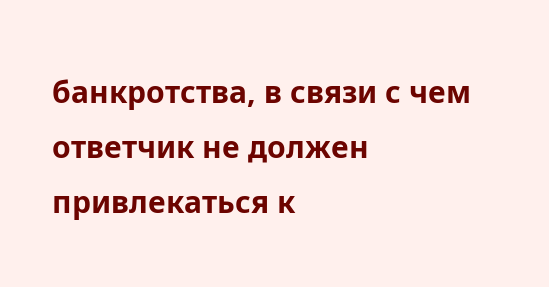банкротства, в связи с чем ответчик не должен привлекаться к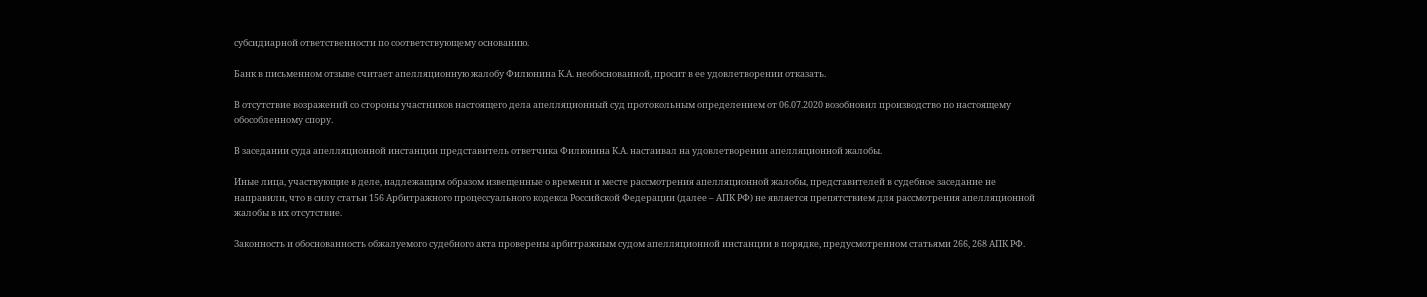субсидиарной ответственности по соответствующему основанию.

Банк в письменном отзыве считает апелляционную жалобу Филюнина К.А. необоснованной, просит в ее удовлетворении отказать.

В отсутствие возражений со стороны участников настоящего дела апелляционный суд протокольным определением от 06.07.2020 возобновил производство по настоящему обособленному спору.

В заседании суда апелляционной инстанции представитель ответчика Филюнина К.А. настаивал на удовлетворении апелляционной жалобы.

Иные лица, участвующие в деле, надлежащим образом извещенные о времени и месте рассмотрения апелляционной жалобы, представителей в судебное заседание не направили, что в силу статьи 156 Арбитражного процессуального кодекса Российской Федерации (далее – АПК РФ) не является препятствием для рассмотрения апелляционной жалобы в их отсутствие.

Законность и обоснованность обжалуемого судебного акта проверены арбитражным судом апелляционной инстанции в порядке, предусмотренном статьями 266, 268 АПК РФ.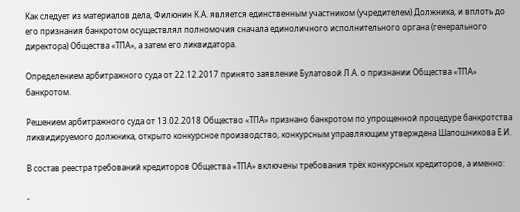Как следует из материалов дела, Филюнин К.А. является единственным участником (учредителем) Должника, и вплоть до его признания банкротом осуществлял полномочия сначала единоличного исполнительного органа (генерального директора) Общества «ТПА», а затем его ликвидатора.

Определением арбитражного суда от 22.12.2017 принято заявление Булатовой Л.А. о признании Общества «ТПА» банкротом.

Решением арбитражного суда от 13.02.2018 Общество «ТПА» признано банкротом по упрощенной процедуре банкротства ликвидируемого должника, открыто конкурсное производство, конкурсным управляющим утверждена Шапошникова Е.И.

В состав реестра требований кредиторов Общества «ТПА» включены требования трёх конкурсных кредиторов, а именно:

-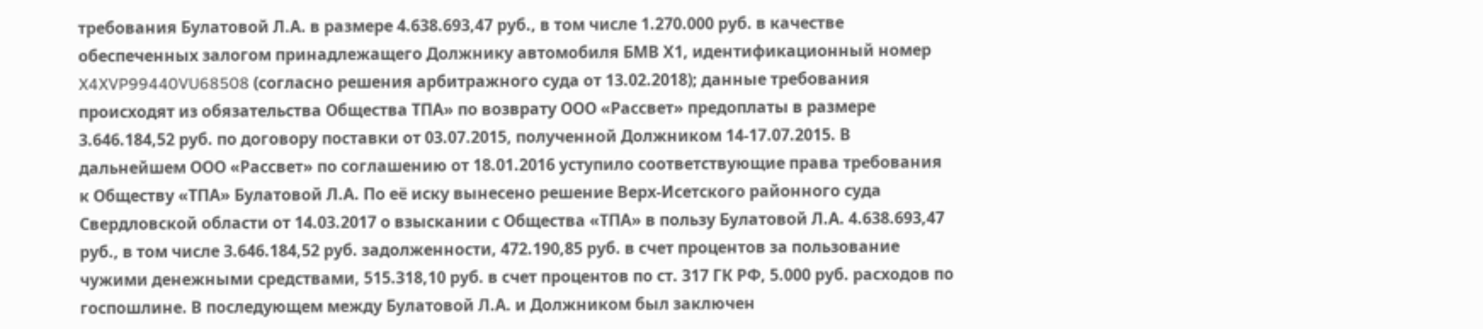требования Булатовой Л.А. в размере 4.638.693,47 руб., в том числе 1.270.000 руб. в качестве обеспеченных залогом принадлежащего Должнику автомобиля БМВ Х1, идентификационный номер X4XVP99440VU68508 (согласно решения арбитражного суда от 13.02.2018); данные требования происходят из обязательства Общества ТПА» по возврату ООО «Рассвет» предоплаты в размере 3.646.184,52 руб. по договору поставки от 03.07.2015, полученной Должником 14-17.07.2015. В дальнейшем ООО «Рассвет» по соглашению от 18.01.2016 уступило соответствующие права требования к Обществу «ТПА» Булатовой Л.А. По её иску вынесено решение Верх-Исетского районного суда Свердловской области от 14.03.2017 о взыскании с Общества «ТПА» в пользу Булатовой Л.А. 4.638.693,47 руб., в том числе 3.646.184,52 руб. задолженности, 472.190,85 руб. в счет процентов за пользование чужими денежными средствами, 515.318,10 руб. в счет процентов по ст. 317 ГК РФ, 5.000 руб. расходов по госпошлине. В последующем между Булатовой Л.А. и Должником был заключен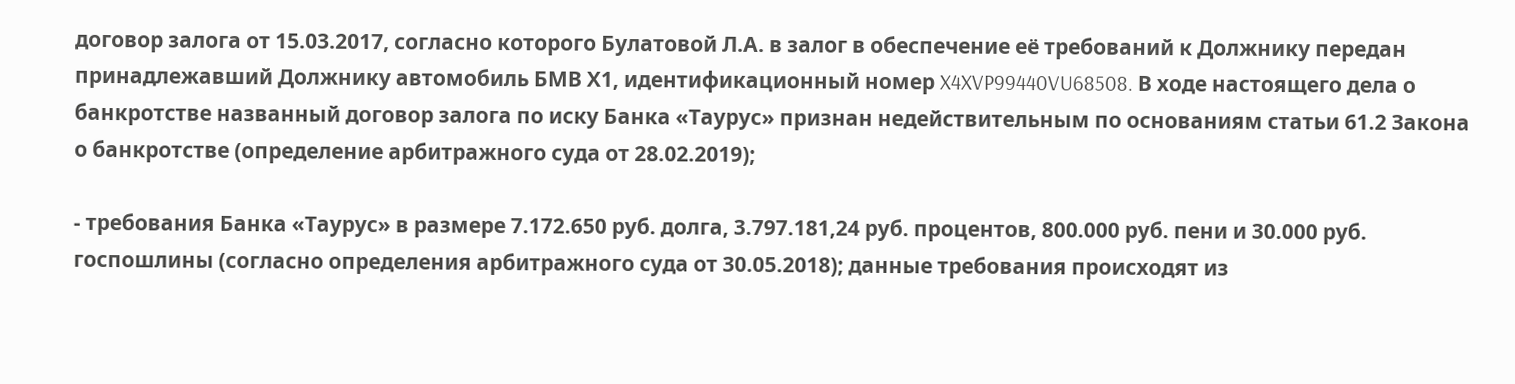договор залога от 15.03.2017, согласно которого Булатовой Л.А. в залог в обеспечение её требований к Должнику передан принадлежавший Должнику автомобиль БМВ Х1, идентификационный номер X4XVP99440VU68508. В ходе настоящего дела о банкротстве названный договор залога по иску Банка «Таурус» признан недействительным по основаниям статьи 61.2 Закона о банкротстве (определение арбитражного суда от 28.02.2019);

- требования Банка «Таурус» в размере 7.172.650 руб. долга, 3.797.181,24 руб. процентов, 800.000 руб. пени и 30.000 руб. госпошлины (согласно определения арбитражного суда от 30.05.2018); данные требования происходят из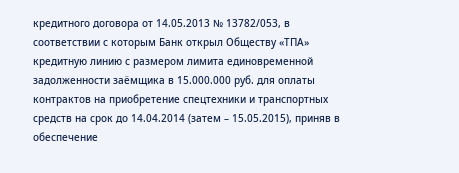кредитного договора от 14.05.2013 № 13782/053, в соответствии с которым Банк открыл Обществу «ТПА» кредитную линию с размером лимита единовременной задолженности заёмщика в 15.000.000 руб. для оплаты контрактов на приобретение спецтехники и транспортных средств на срок до 14.04.2014 (затем – 15.05.2015), приняв в обеспечение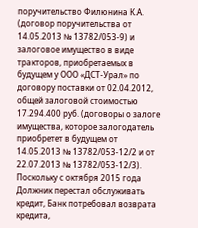поручительство Филюнина К.А. (договор поручительства от 14.05.2013 № 13782/053-9) и залоговое имущество в виде тракторов, приобретаемых в будущем у ООО «ДСТ-Урал» по договору поставки от 02.04.2012, общей залоговой стоимостью 17.294.400 руб. (договоры о залоге имущества, которое залогодатель приобретет в будущем от 14.05.2013 № 13782/053-12/2 и от 22.07.2013 № 13782/053-12/3). Поскольку с октября 2015 года Должник перестал обслуживать кредит, Банк потребовал возврата кредита,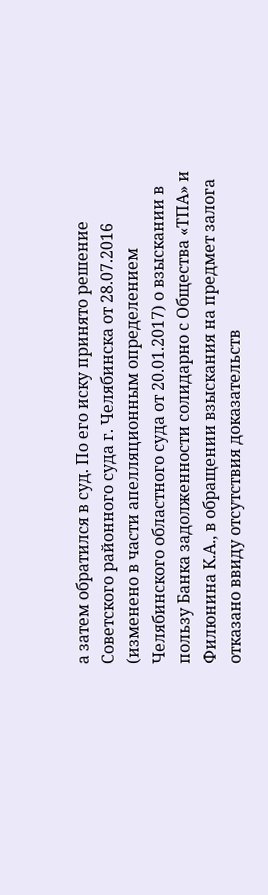а затем обратился в суд. По его иску принято решение Советского районного суда г. Челябинска от 28.07.2016 (изменено в части апелляционным определением Челябинского областного суда от 20.01.2017) о взыскании в пользу Банка задолженности солидарно с Общества «ТПА» и Филюнина К.А., в обращении взыскания на предмет залога отказано ввиду отсутствия доказательств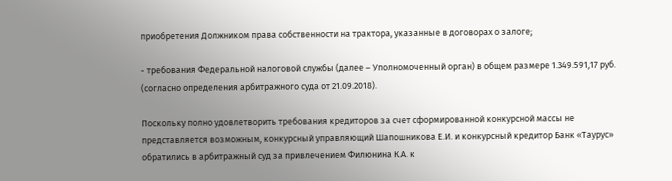приобретения Должником права собственности на трактора, указанные в договорах о залоге;

- требования Федеральной налоговой службы (далее – Уполномоченный орган) в общем размере 1.349.591,17 руб. (согласно определения арбитражного суда от 21.09.2018).

Поскольку полно удовлетворить требования кредиторов за счет сформированной конкурсной массы не представляется возможным, конкурсный управляющий Шапошникова Е.И. и конкурсный кредитор Банк «Таурус» обратились в арбитражный суд за привлечением Филюнина К.А. к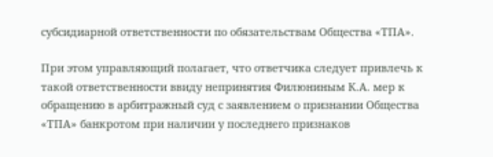субсидиарной ответственности по обязательствам Общества «ТПА».

При этом управляющий полагает, что ответчика следует привлечь к такой ответственности ввиду непринятия Филюниным К.А. мер к обращению в арбитражный суд с заявлением о признании Общества «ТПА» банкротом при наличии у последнего признаков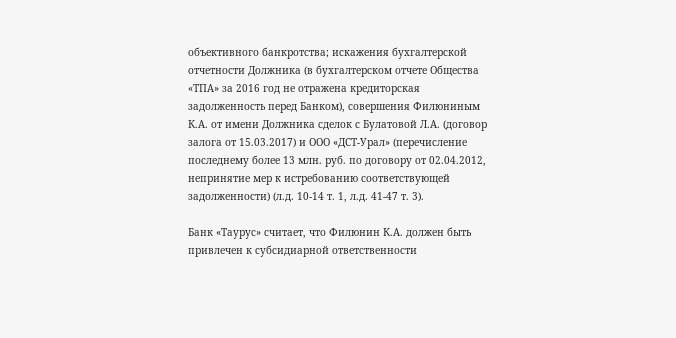объективного банкротства; искажения бухгалтерской отчетности Должника (в бухгалтерском отчете Общества «ТПА» за 2016 год не отражена кредиторская задолженность перед Банком), совершения Филюниным К.А. от имени Должника сделок с Булатовой Л.А. (договор залога от 15.03.2017) и ООО «ДСТ-Урал» (перечисление последнему более 13 млн. руб. по договору от 02.04.2012, непринятие мер к истребованию соответствующей задолженности) (л.д. 10-14 т. 1, л.д. 41-47 т. 3).

Банк «Таурус» считает, что Филюнин К.А. должен быть привлечен к субсидиарной ответственности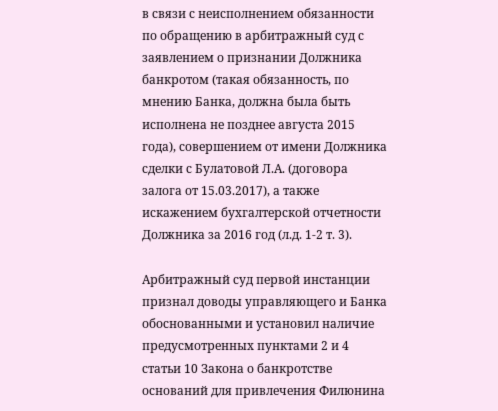в связи с неисполнением обязанности по обращению в арбитражный суд с заявлением о признании Должника банкротом (такая обязанность, по мнению Банка, должна была быть исполнена не позднее августа 2015 года), совершением от имени Должника сделки с Булатовой Л.А. (договора залога от 15.03.2017), а также искажением бухгалтерской отчетности Должника за 2016 год (л.д. 1-2 т. 3).

Арбитражный суд первой инстанции признал доводы управляющего и Банка обоснованными и установил наличие предусмотренных пунктами 2 и 4 статьи 10 Закона о банкротстве оснований для привлечения Филюнина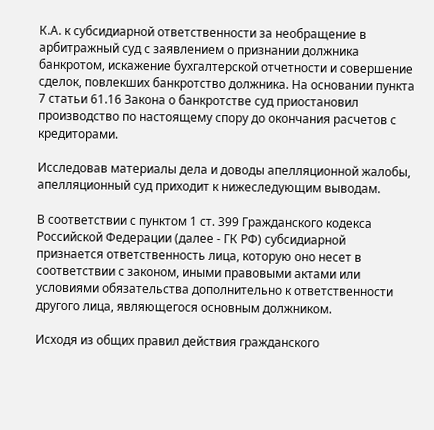К.А. к субсидиарной ответственности за необращение в арбитражный суд с заявлением о признании должника банкротом, искажение бухгалтерской отчетности и совершение сделок, повлекших банкротство должника. На основании пункта 7 статьи 61.16 Закона о банкротстве суд приостановил производство по настоящему спору до окончания расчетов с кредиторами.

Исследовав материалы дела и доводы апелляционной жалобы, апелляционный суд приходит к нижеследующим выводам.

В соответствии с пунктом 1 ст. 399 Гражданского кодекса Российской Федерации (далее - ГК РФ) субсидиарной признается ответственность лица, которую оно несет в соответствии с законом, иными правовыми актами или условиями обязательства дополнительно к ответственности другого лица, являющегося основным должником.

Исходя из общих правил действия гражданского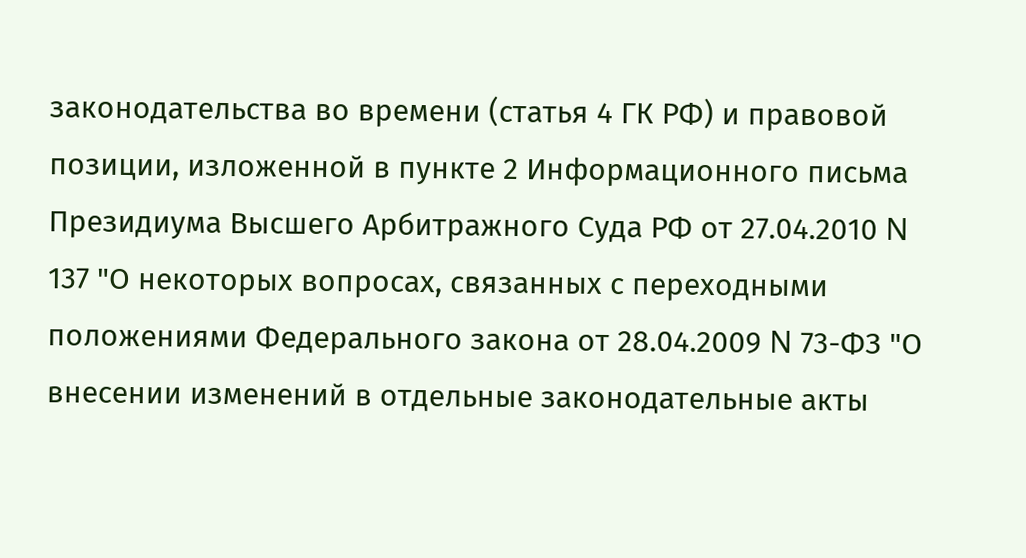законодательства во времени (статья 4 ГК РФ) и правовой позиции, изложенной в пункте 2 Информационного письма Президиума Высшего Арбитражного Суда РФ от 27.04.2010 N 137 "О некоторых вопросах, связанных с переходными положениями Федерального закона от 28.04.2009 N 73-ФЗ "О внесении изменений в отдельные законодательные акты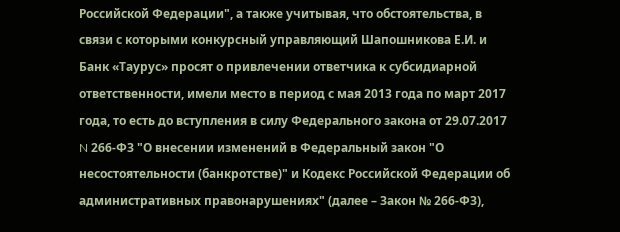Российской Федерации", а также учитывая, что обстоятельства, в связи с которыми конкурсный управляющий Шапошникова Е.И. и Банк «Таурус» просят о привлечении ответчика к субсидиарной ответственности, имели место в период с мая 2013 года по март 2017 года, то есть до вступления в силу Федерального закона от 29.07.2017 N 266-ФЗ "О внесении изменений в Федеральный закон "О несостоятельности (банкротстве)" и Кодекс Российской Федерации об административных правонарушениях" (далее – Закон № 266-ФЗ),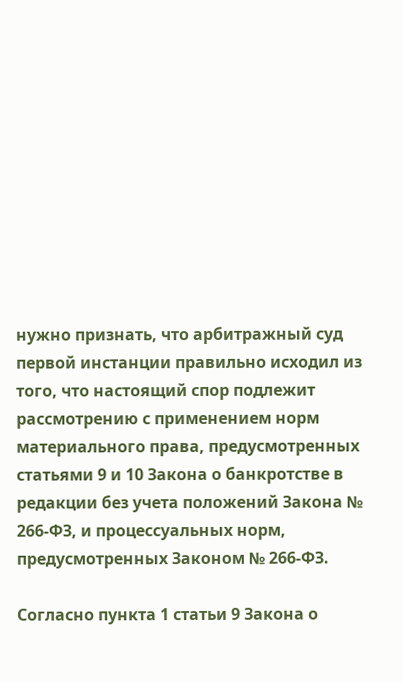нужно признать, что арбитражный суд первой инстанции правильно исходил из того, что настоящий спор подлежит рассмотрению с применением норм материального права, предусмотренных статьями 9 и 10 Закона о банкротстве в редакции без учета положений Закона № 266-ФЗ, и процессуальных норм, предусмотренных Законом № 266-ФЗ.

Согласно пункта 1 статьи 9 Закона о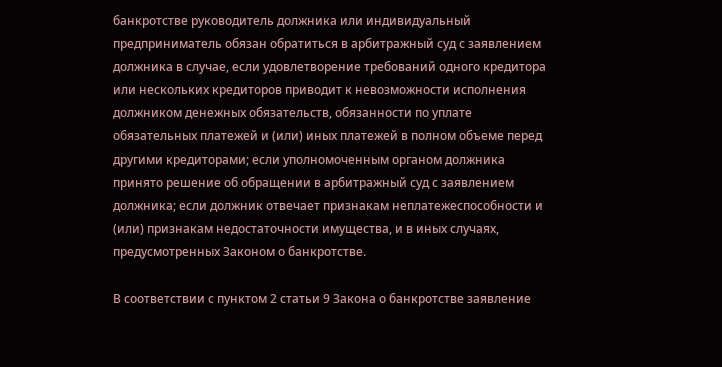банкротстве руководитель должника или индивидуальный предприниматель обязан обратиться в арбитражный суд с заявлением должника в случае, если удовлетворение требований одного кредитора или нескольких кредиторов приводит к невозможности исполнения должником денежных обязательств, обязанности по уплате обязательных платежей и (или) иных платежей в полном объеме перед другими кредиторами; если уполномоченным органом должника принято решение об обращении в арбитражный суд с заявлением должника; если должник отвечает признакам неплатежеспособности и (или) признакам недостаточности имущества, и в иных случаях, предусмотренных Законом о банкротстве.

В соответствии с пунктом 2 статьи 9 Закона о банкротстве заявление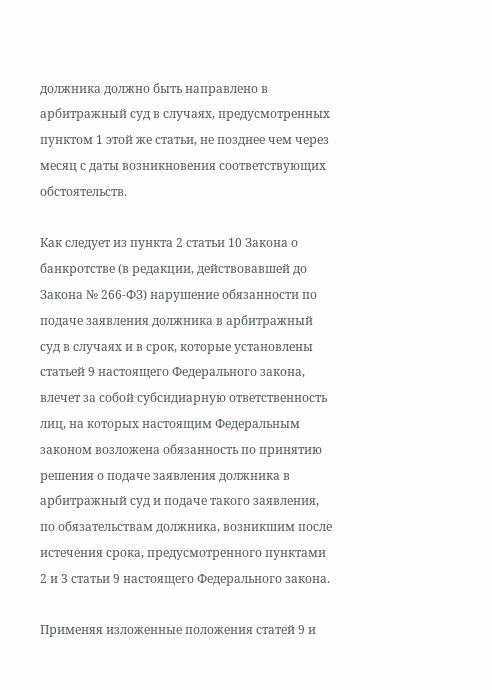должника должно быть направлено в арбитражный суд в случаях, предусмотренных пунктом 1 этой же статьи, не позднее чем через месяц с даты возникновения соответствующих обстоятельств.

Как следует из пункта 2 статьи 10 Закона о банкротстве (в редакции, действовавшей до Закона № 266-ФЗ) нарушение обязанности по подаче заявления должника в арбитражный суд в случаях и в срок, которые установлены статьей 9 настоящего Федерального закона, влечет за собой субсидиарную ответственность лиц, на которых настоящим Федеральным законом возложена обязанность по принятию решения о подаче заявления должника в арбитражный суд и подаче такого заявления, по обязательствам должника, возникшим после истечения срока, предусмотренного пунктами 2 и 3 статьи 9 настоящего Федерального закона.

Применяя изложенные положения статей 9 и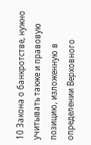10 Закона о банкротстве, нужно учитывать также и правовую позицию, изложенную в определении Верховного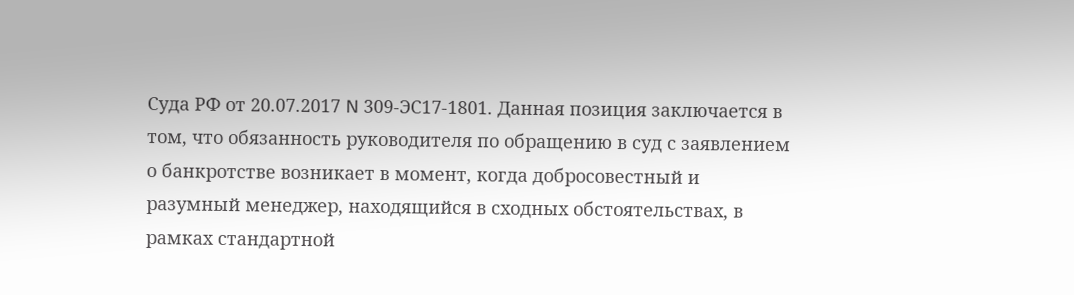Суда РФ от 20.07.2017 N 309-ЭС17-1801. Данная позиция заключается в том, что обязанность руководителя по обращению в суд с заявлением о банкротстве возникает в момент, когда добросовестный и разумный менеджер, находящийся в сходных обстоятельствах, в рамках стандартной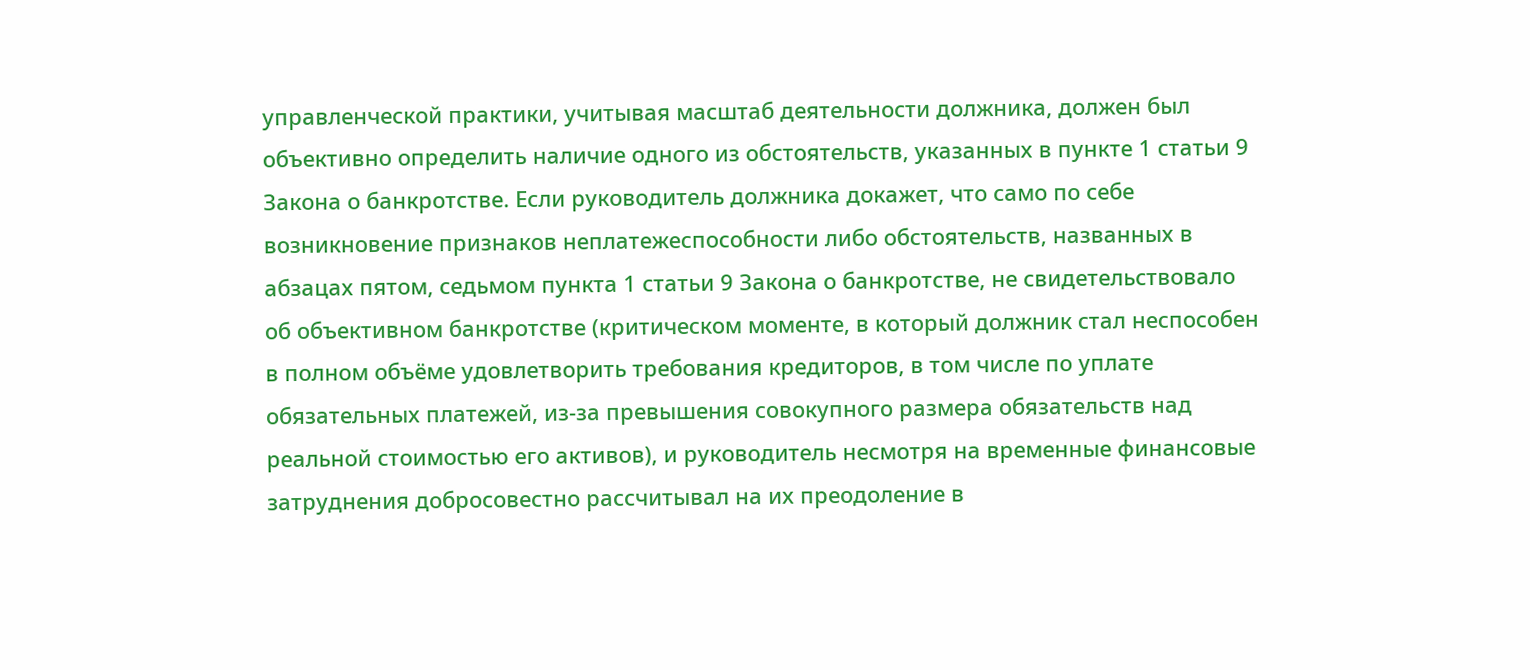управленческой практики, учитывая масштаб деятельности должника, должен был объективно определить наличие одного из обстоятельств, указанных в пункте 1 статьи 9 Закона о банкротстве. Если руководитель должника докажет, что само по себе возникновение признаков неплатежеспособности либо обстоятельств, названных в абзацах пятом, седьмом пункта 1 статьи 9 Закона о банкротстве, не свидетельствовало об объективном банкротстве (критическом моменте, в который должник стал неспособен в полном объёме удовлетворить требования кредиторов, в том числе по уплате обязательных платежей, из-за превышения совокупного размера обязательств над реальной стоимостью его активов), и руководитель несмотря на временные финансовые затруднения добросовестно рассчитывал на их преодоление в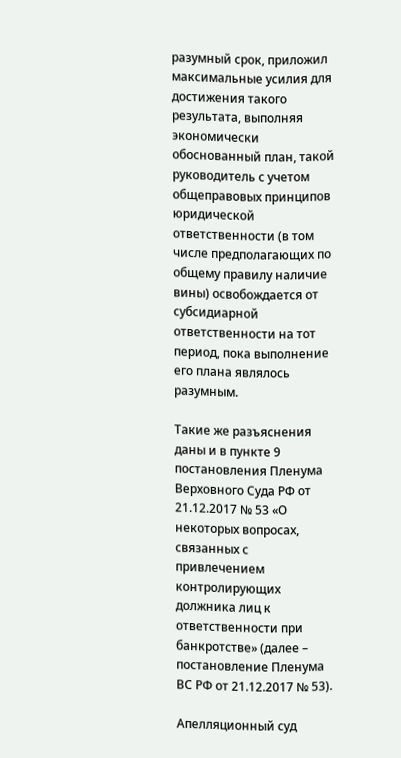разумный срок, приложил максимальные усилия для достижения такого результата, выполняя экономически обоснованный план, такой руководитель с учетом общеправовых принципов юридической ответственности (в том числе предполагающих по общему правилу наличие вины) освобождается от субсидиарной ответственности на тот период, пока выполнение его плана являлось разумным.

Такие же разъяснения даны и в пункте 9 постановления Пленума Верховного Суда РФ от 21.12.2017 № 53 «О некоторых вопросах, связанных с привлечением контролирующих должника лиц к ответственности при банкротстве» (далее – постановление Пленума ВС РФ от 21.12.2017 № 53).

Апелляционный суд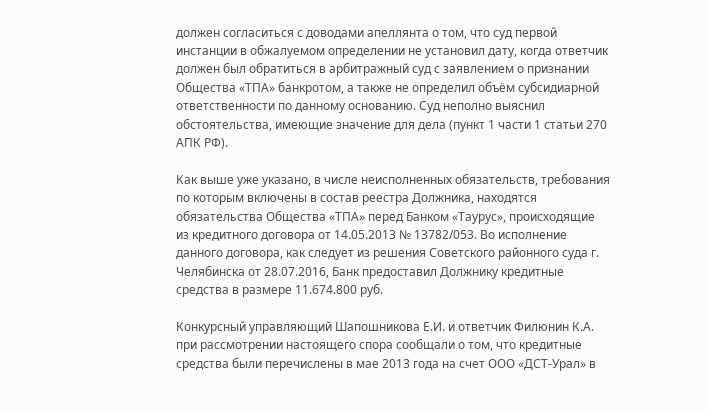должен согласиться с доводами апеллянта о том, что суд первой инстанции в обжалуемом определении не установил дату, когда ответчик должен был обратиться в арбитражный суд с заявлением о признании Общества «ТПА» банкротом, а также не определил объём субсидиарной ответственности по данному основанию. Суд неполно выяснил обстоятельства, имеющие значение для дела (пункт 1 части 1 статьи 270 АПК РФ).

Как выше уже указано, в числе неисполненных обязательств, требования по которым включены в состав реестра Должника, находятся обязательства Общества «ТПА» перед Банком «Таурус», происходящие из кредитного договора от 14.05.2013 № 13782/053. Во исполнение данного договора, как следует из решения Советского районного суда г. Челябинска от 28.07.2016, Банк предоставил Должнику кредитные средства в размере 11.674.800 руб.

Конкурсный управляющий Шапошникова Е.И. и ответчик Филюнин К.А. при рассмотрении настоящего спора сообщали о том, что кредитные средства были перечислены в мае 2013 года на счет ООО «ДСТ-Урал» в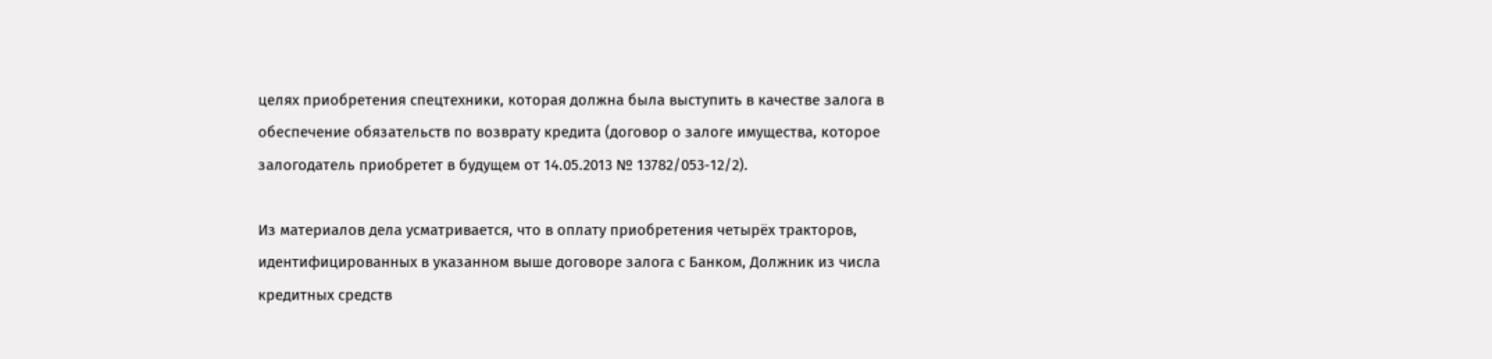целях приобретения спецтехники, которая должна была выступить в качестве залога в обеспечение обязательств по возврату кредита (договор о залоге имущества, которое залогодатель приобретет в будущем от 14.05.2013 № 13782/053-12/2).

Из материалов дела усматривается, что в оплату приобретения четырёх тракторов, идентифицированных в указанном выше договоре залога с Банком, Должник из числа кредитных средств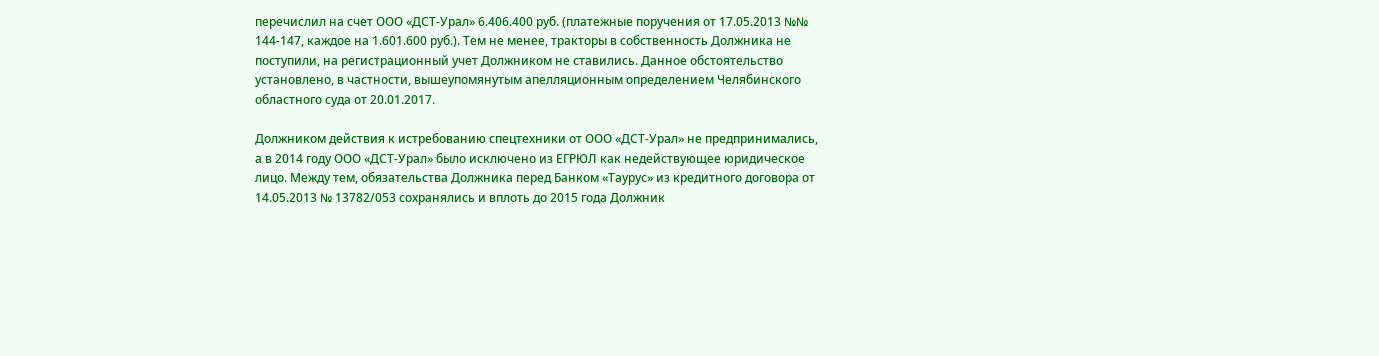перечислил на счет ООО «ДСТ-Урал» 6.406.400 руб. (платежные поручения от 17.05.2013 №№ 144-147, каждое на 1.601.600 руб.). Тем не менее, тракторы в собственность Должника не поступили, на регистрационный учет Должником не ставились. Данное обстоятельство установлено, в частности, вышеупомянутым апелляционным определением Челябинского областного суда от 20.01.2017.

Должником действия к истребованию спецтехники от ООО «ДСТ-Урал» не предпринимались, а в 2014 году ООО «ДСТ-Урал» было исключено из ЕГРЮЛ как недействующее юридическое лицо. Между тем, обязательства Должника перед Банком «Таурус» из кредитного договора от 14.05.2013 № 13782/053 сохранялись и вплоть до 2015 года Должник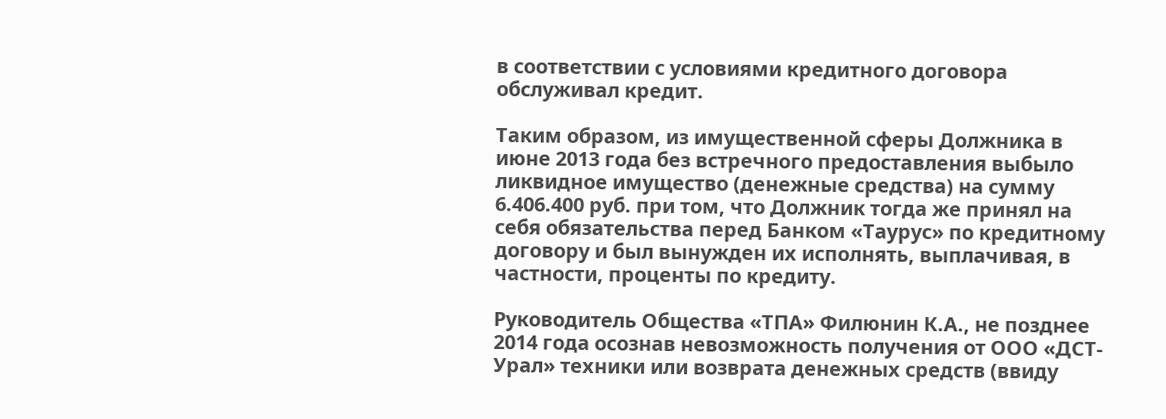в соответствии с условиями кредитного договора обслуживал кредит.

Таким образом, из имущественной сферы Должника в июне 2013 года без встречного предоставления выбыло ликвидное имущество (денежные средства) на сумму 6.406.400 руб. при том, что Должник тогда же принял на себя обязательства перед Банком «Таурус» по кредитному договору и был вынужден их исполнять, выплачивая, в частности, проценты по кредиту.

Руководитель Общества «ТПА» Филюнин К.А., не позднее 2014 года осознав невозможность получения от ООО «ДСТ-Урал» техники или возврата денежных средств (ввиду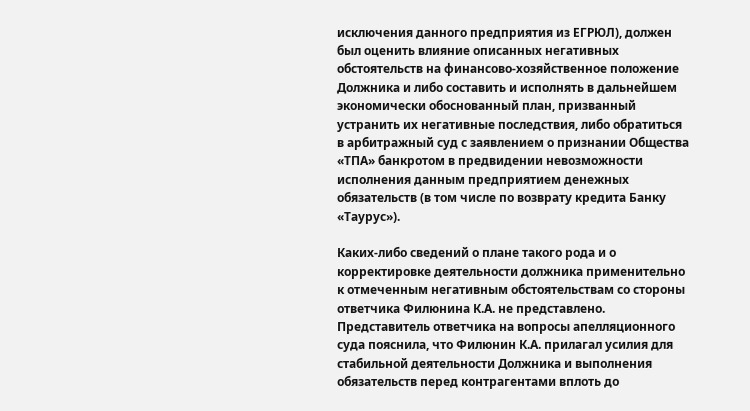исключения данного предприятия из ЕГРЮЛ), должен был оценить влияние описанных негативных обстоятельств на финансово-хозяйственное положение Должника и либо составить и исполнять в дальнейшем экономически обоснованный план, призванный устранить их негативные последствия, либо обратиться в арбитражный суд с заявлением о признании Общества «ТПА» банкротом в предвидении невозможности исполнения данным предприятием денежных обязательств (в том числе по возврату кредита Банку «Таурус»).

Каких-либо сведений о плане такого рода и о корректировке деятельности должника применительно к отмеченным негативным обстоятельствам со стороны ответчика Филюнина К.А. не представлено. Представитель ответчика на вопросы апелляционного суда пояснила, что Филюнин К.А. прилагал усилия для стабильной деятельности Должника и выполнения обязательств перед контрагентами вплоть до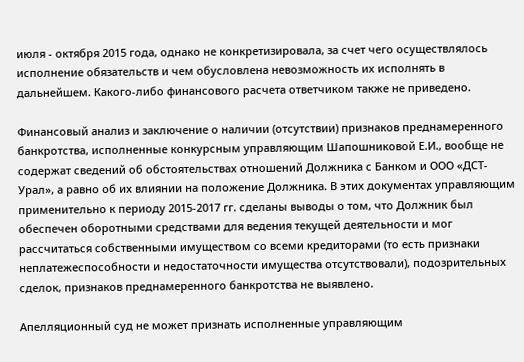июля - октября 2015 года, однако не конкретизировала, за счет чего осуществлялось исполнение обязательств и чем обусловлена невозможность их исполнять в дальнейшем. Какого-либо финансового расчета ответчиком также не приведено.

Финансовый анализ и заключение о наличии (отсутствии) признаков преднамеренного банкротства, исполненные конкурсным управляющим Шапошниковой Е.И., вообще не содержат сведений об обстоятельствах отношений Должника с Банком и ООО «ДСТ-Урал», а равно об их влиянии на положение Должника. В этих документах управляющим применительно к периоду 2015-2017 гг. сделаны выводы о том, что Должник был обеспечен оборотными средствами для ведения текущей деятельности и мог рассчитаться собственными имуществом со всеми кредиторами (то есть признаки неплатежеспособности и недостаточности имущества отсутствовали), подозрительных сделок, признаков преднамеренного банкротства не выявлено.

Апелляционный суд не может признать исполненные управляющим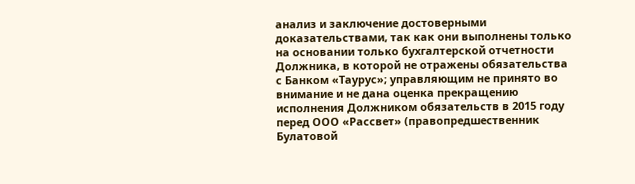анализ и заключение достоверными доказательствами, так как они выполнены только на основании только бухгалтерской отчетности Должника, в которой не отражены обязательства с Банком «Таурус»; управляющим не принято во внимание и не дана оценка прекращению исполнения Должником обязательств в 2015 году перед ООО «Рассвет» (правопредшественник Булатовой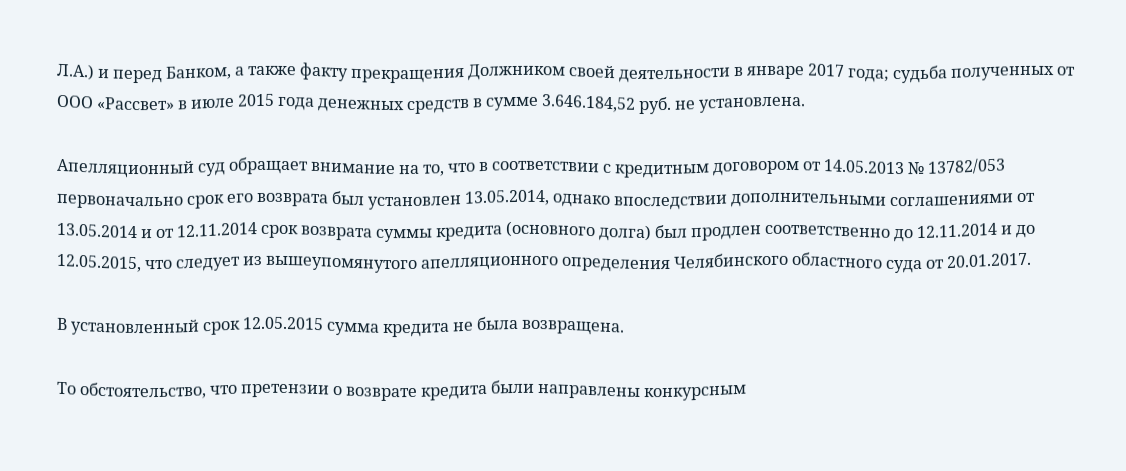Л.А.) и перед Банком, а также факту прекращения Должником своей деятельности в январе 2017 года; судьба полученных от ООО «Рассвет» в июле 2015 года денежных средств в сумме 3.646.184,52 руб. не установлена.

Апелляционный суд обращает внимание на то, что в соответствии с кредитным договором от 14.05.2013 № 13782/053 первоначально срок его возврата был установлен 13.05.2014, однако впоследствии дополнительными соглашениями от 13.05.2014 и от 12.11.2014 срок возврата суммы кредита (основного долга) был продлен соответственно до 12.11.2014 и до 12.05.2015, что следует из вышеупомянутого апелляционного определения Челябинского областного суда от 20.01.2017.

В установленный срок 12.05.2015 сумма кредита не была возвращена.

То обстоятельство, что претензии о возврате кредита были направлены конкурсным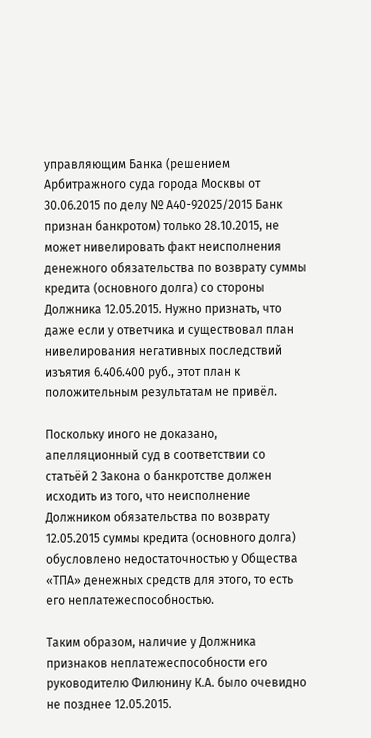управляющим Банка (решением Арбитражного суда города Москвы от 30.06.2015 по делу № А40-92025/2015 Банк признан банкротом) только 28.10.2015, не может нивелировать факт неисполнения денежного обязательства по возврату суммы кредита (основного долга) со стороны Должника 12.05.2015. Нужно признать, что даже если у ответчика и существовал план нивелирования негативных последствий изъятия 6.406.400 руб., этот план к положительным результатам не привёл.

Поскольку иного не доказано, апелляционный суд в соответствии со статьёй 2 Закона о банкротстве должен исходить из того, что неисполнение Должником обязательства по возврату 12.05.2015 суммы кредита (основного долга) обусловлено недостаточностью у Общества «ТПА» денежных средств для этого, то есть его неплатежеспособностью.

Таким образом, наличие у Должника признаков неплатежеспособности его руководителю Филюнину К.А. было очевидно не позднее 12.05.2015.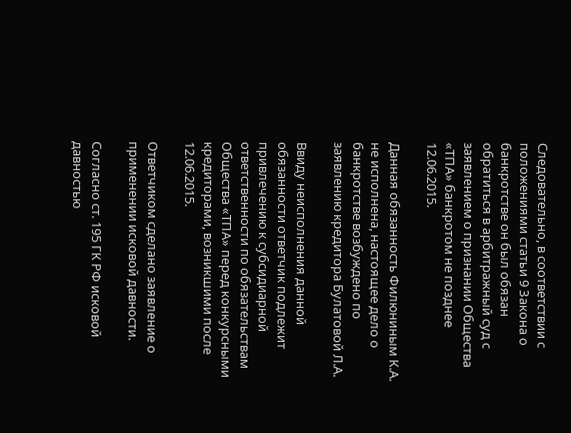Следовательно, в соответствии с положениями статьи 9 Закона о банкротстве он был обязан обратиться в арбитражный суд с заявлением о признании Общества «ТПА» банкротом не позднее 12.06.2015.

Данная обязанность Филюниным К.А. не исполнена, настоящее дело о банкротстве возбуждено по заявлению кредитора Булатовой Л.А.

Ввиду неисполнения данной обязанности ответчик подлежит привлечению к субсидиарной ответственности по обязательствам Общества «ТПА» перед конкурсными кредиторами, возникшими после 12.06.2015.

Ответчиком сделано заявление о применении исковой давности.

Согласно ст. 195 ГК РФ исковой давностью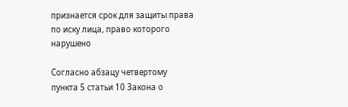признается срок для защиты права по иску лица, право которого нарушено

Согласно абзацу четвертому пункта 5 статьи 10 Закона о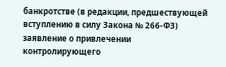банкротстве (в редакции, предшествующей вступлению в силу Закона № 266-ФЗ) заявление о привлечении контролирующего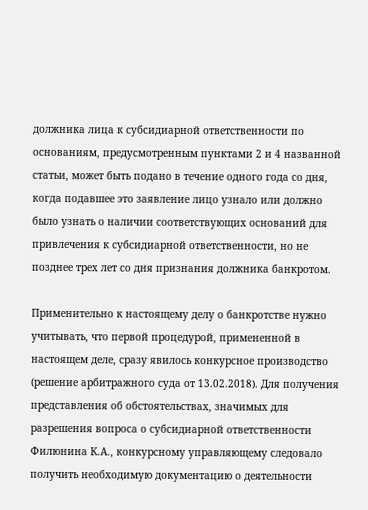должника лица к субсидиарной ответственности по основаниям, предусмотренным пунктами 2 и 4 названной статьи, может быть подано в течение одного года со дня, когда подавшее это заявление лицо узнало или должно было узнать о наличии соответствующих оснований для привлечения к субсидиарной ответственности, но не позднее трех лет со дня признания должника банкротом.

Применительно к настоящему делу о банкротстве нужно учитывать, что первой процедурой, примененной в настоящем деле, сразу явилось конкурсное производство (решение арбитражного суда от 13.02.2018). Для получения представления об обстоятельствах, значимых для разрешения вопроса о субсидиарной ответственности Филюнина К.А., конкурсному управляющему следовало получить необходимую документацию о деятельности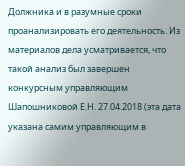Должника и в разумные сроки проанализировать его деятельность. Из материалов дела усматривается, что такой анализ был завершен конкурсным управляющим Шапошниковой Е.Н. 27.04.2018 (эта дата указана самим управляющим в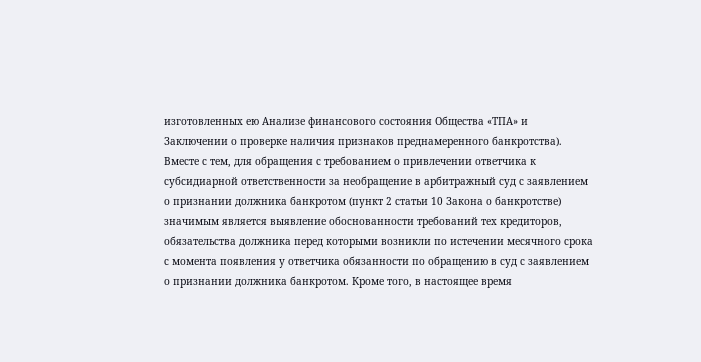изготовленных ею Анализе финансового состояния Общества «ТПА» и Заключении о проверке наличия признаков преднамеренного банкротства). Вместе с тем, для обращения с требованием о привлечении ответчика к субсидиарной ответственности за необращение в арбитражный суд с заявлением о признании должника банкротом (пункт 2 статьи 10 Закона о банкротстве) значимым является выявление обоснованности требований тех кредиторов, обязательства должника перед которыми возникли по истечении месячного срока с момента появления у ответчика обязанности по обращению в суд с заявлением о признании должника банкротом. Кроме того, в настоящее время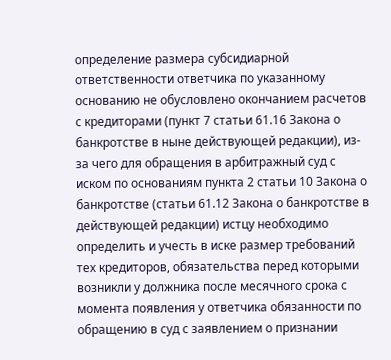определение размера субсидиарной ответственности ответчика по указанному основанию не обусловлено окончанием расчетов с кредиторами (пункт 7 статьи 61.16 Закона о банкротстве в ныне действующей редакции), из-за чего для обращения в арбитражный суд с иском по основаниям пункта 2 статьи 10 Закона о банкротстве (статьи 61.12 Закона о банкротстве в действующей редакции) истцу необходимо определить и учесть в иске размер требований тех кредиторов, обязательства перед которыми возникли у должника после месячного срока с момента появления у ответчика обязанности по обращению в суд с заявлением о признании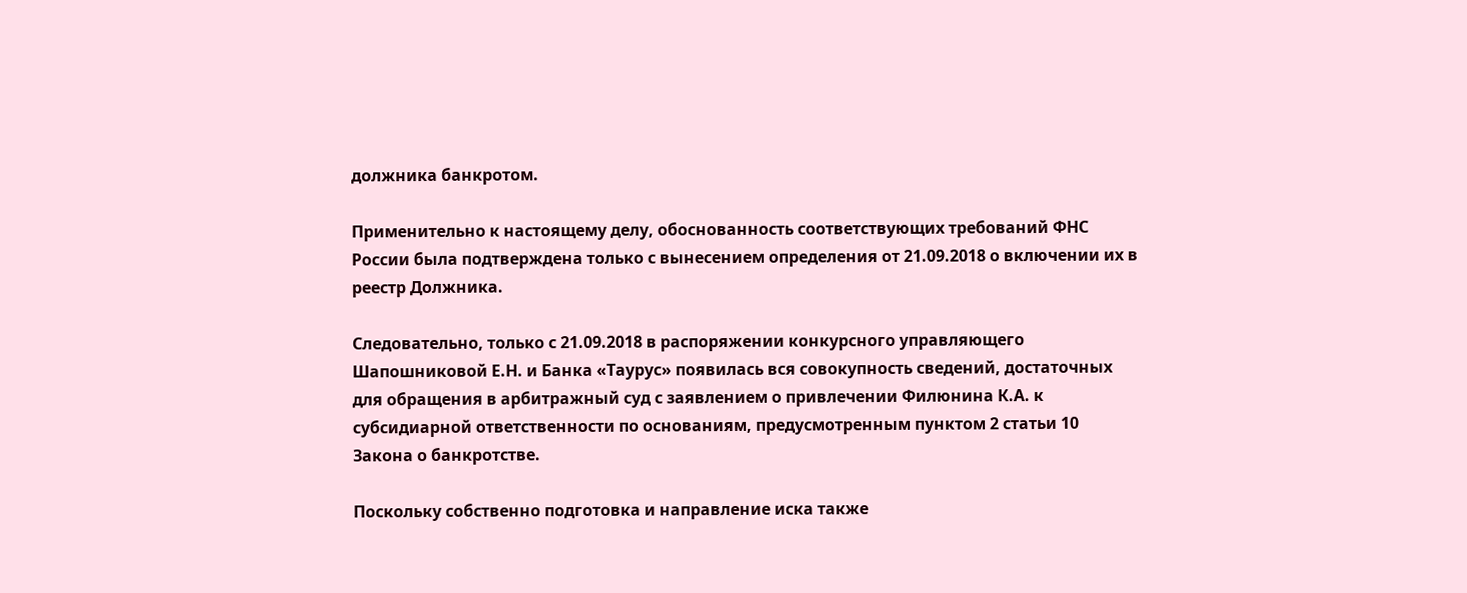должника банкротом.

Применительно к настоящему делу, обоснованность соответствующих требований ФНС России была подтверждена только с вынесением определения от 21.09.2018 о включении их в реестр Должника.

Следовательно, только с 21.09.2018 в распоряжении конкурсного управляющего Шапошниковой Е.Н. и Банка «Таурус» появилась вся совокупность сведений, достаточных для обращения в арбитражный суд с заявлением о привлечении Филюнина К.А. к субсидиарной ответственности по основаниям, предусмотренным пунктом 2 статьи 10 Закона о банкротстве.

Поскольку собственно подготовка и направление иска также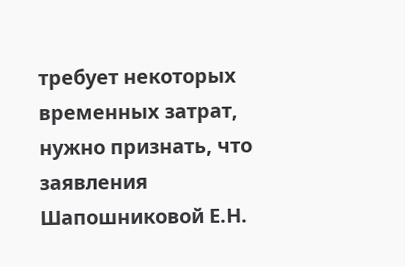требует некоторых временных затрат, нужно признать, что заявления Шапошниковой Е.Н.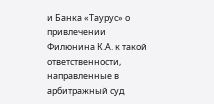и Банка «Таурус» о привлечении Филюнина К.А. к такой ответственности, направленные в арбитражный суд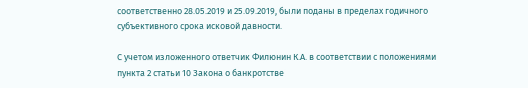соответственно 28.05.2019 и 25.09.2019, были поданы в пределах годичного субъективного срока исковой давности.

С учетом изложенного ответчик Филюнин К.А. в соответствии с положениями пункта 2 статьи 10 Закона о банкротстве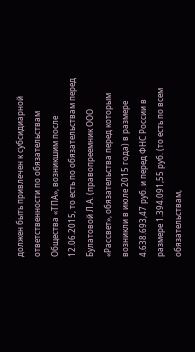должен быть привлечен к субсидиарной ответственности по обязательствам Общества «ТПА», возникшим после 12.06.2015, то есть по обязательствам перед Булатовой Л.А. (правопреемник ООО «Рассвет», обязательства перед которым возникли в июле 2015 года) в размере 4.638.693,47 руб. и перед ФНС России в размере 1.394.091,55 руб. (то есть по всем обязательствам,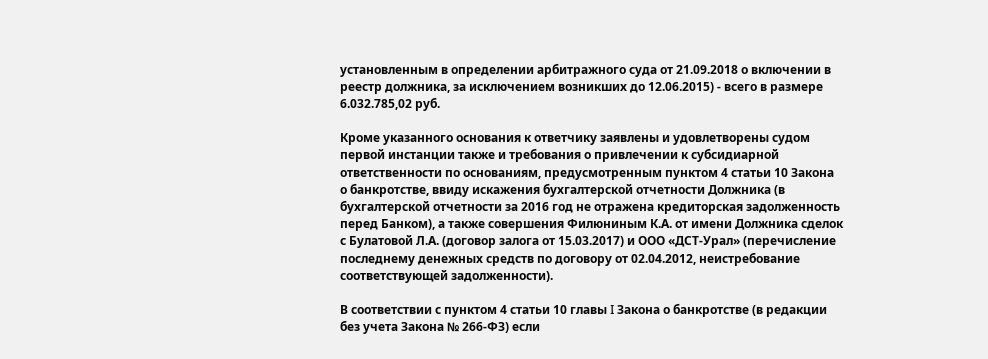установленным в определении арбитражного суда от 21.09.2018 о включении в реестр должника, за исключением возникших до 12.06.2015) - всего в размере 6.032.785,02 руб.

Кроме указанного основания к ответчику заявлены и удовлетворены судом первой инстанции также и требования о привлечении к субсидиарной ответственности по основаниям, предусмотренным пунктом 4 статьи 10 Закона о банкротстве, ввиду искажения бухгалтерской отчетности Должника (в бухгалтерской отчетности за 2016 год не отражена кредиторская задолженность перед Банком), а также совершения Филюниным К.А. от имени Должника сделок с Булатовой Л.А. (договор залога от 15.03.2017) и ООО «ДСТ-Урал» (перечисление последнему денежных средств по договору от 02.04.2012, неистребование соответствующей задолженности).

В соответствии с пунктом 4 статьи 10 главы I Закона о банкротстве (в редакции без учета Закона № 266-ФЗ) если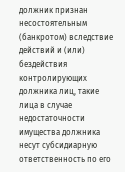должник признан несостоятельным (банкротом) вследствие действий и (или) бездействия контролирующих должника лиц, такие лица в случае недостаточности имущества должника несут субсидиарную ответственность по его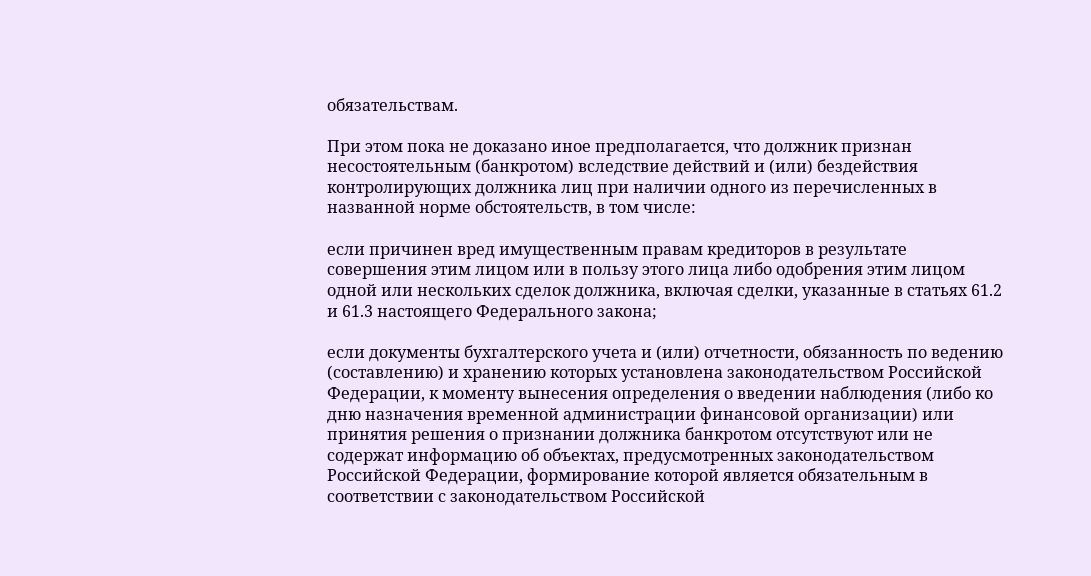обязательствам.

При этом пока не доказано иное предполагается, что должник признан несостоятельным (банкротом) вследствие действий и (или) бездействия контролирующих должника лиц при наличии одного из перечисленных в названной норме обстоятельств, в том числе:

если причинен вред имущественным правам кредиторов в результате совершения этим лицом или в пользу этого лица либо одобрения этим лицом одной или нескольких сделок должника, включая сделки, указанные в статьях 61.2 и 61.3 настоящего Федерального закона;

если документы бухгалтерского учета и (или) отчетности, обязанность по ведению (составлению) и хранению которых установлена законодательством Российской Федерации, к моменту вынесения определения о введении наблюдения (либо ко дню назначения временной администрации финансовой организации) или принятия решения о признании должника банкротом отсутствуют или не содержат информацию об объектах, предусмотренных законодательством Российской Федерации, формирование которой является обязательным в соответствии с законодательством Российской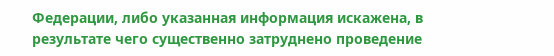Федерации, либо указанная информация искажена, в результате чего существенно затруднено проведение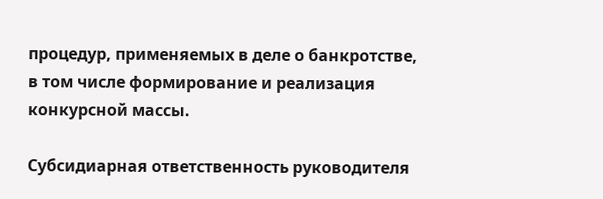процедур, применяемых в деле о банкротстве, в том числе формирование и реализация конкурсной массы.

Субсидиарная ответственность руководителя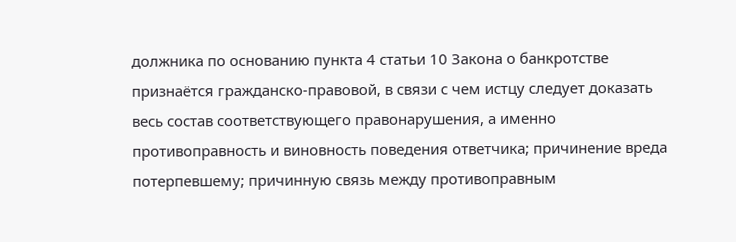должника по основанию пункта 4 статьи 10 Закона о банкротстве признаётся гражданско-правовой, в связи с чем истцу следует доказать весь состав соответствующего правонарушения, а именно противоправность и виновность поведения ответчика; причинение вреда потерпевшему; причинную связь между противоправным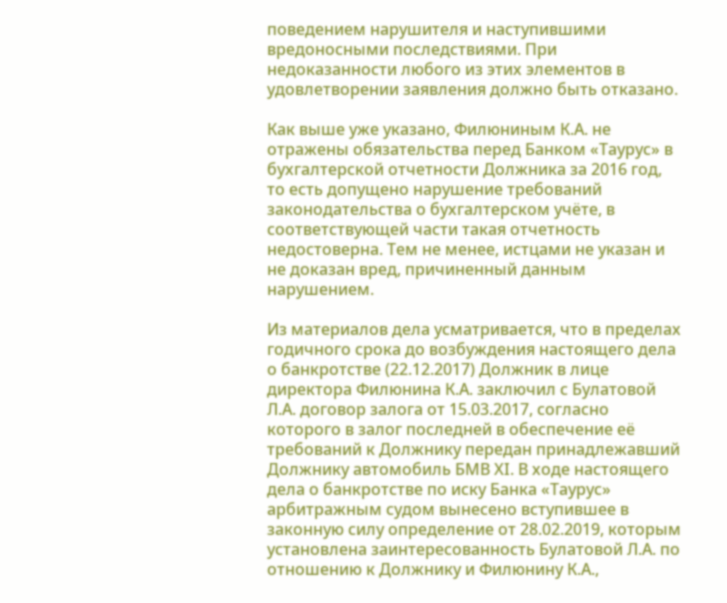поведением нарушителя и наступившими вредоносными последствиями. При недоказанности любого из этих элементов в удовлетворении заявления должно быть отказано.

Как выше уже указано, Филюниным К.А. не отражены обязательства перед Банком «Таурус» в бухгалтерской отчетности Должника за 2016 год, то есть допущено нарушение требований законодательства о бухгалтерском учёте, в соответствующей части такая отчетность недостоверна. Тем не менее, истцами не указан и не доказан вред, причиненный данным нарушением.

Из материалов дела усматривается, что в пределах годичного срока до возбуждения настоящего дела о банкротстве (22.12.2017) Должник в лице директора Филюнина К.А. заключил с Булатовой Л.А. договор залога от 15.03.2017, согласно которого в залог последней в обеспечение её требований к Должнику передан принадлежавший Должнику автомобиль БМВ ХI. В ходе настоящего дела о банкротстве по иску Банка «Таурус» арбитражным судом вынесено вступившее в законную силу определение от 28.02.2019, которым установлена заинтересованность Булатовой Л.А. по отношению к Должнику и Филюнину К.А.,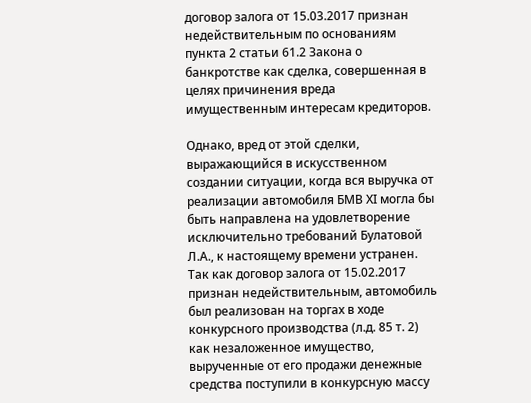договор залога от 15.03.2017 признан недействительным по основаниям пункта 2 статьи 61.2 Закона о банкротстве как сделка, совершенная в целях причинения вреда имущественным интересам кредиторов.

Однако, вред от этой сделки, выражающийся в искусственном создании ситуации, когда вся выручка от реализации автомобиля БМВ ХI могла бы быть направлена на удовлетворение исключительно требований Булатовой Л.А., к настоящему времени устранен. Так как договор залога от 15.02.2017 признан недействительным, автомобиль был реализован на торгах в ходе конкурсного производства (л.д. 85 т. 2) как незаложенное имущество, вырученные от его продажи денежные средства поступили в конкурсную массу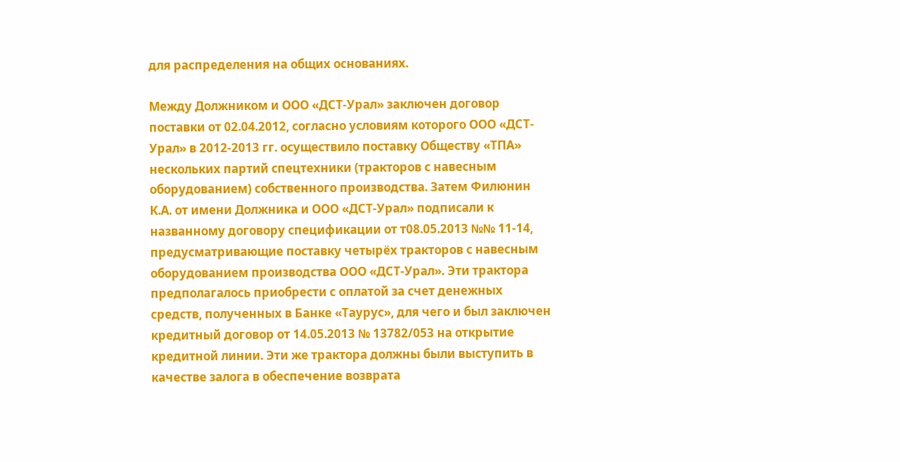для распределения на общих основаниях.

Между Должником и ООО «ДСТ-Урал» заключен договор поставки от 02.04.2012, согласно условиям которого ООО «ДСТ-Урал» в 2012-2013 гг. осуществило поставку Обществу «ТПА» нескольких партий спецтехники (тракторов с навесным оборудованием) собственного производства. Затем Филюнин К.А. от имени Должника и ООО «ДСТ-Урал» подписали к названному договору спецификации от т08.05.2013 №№ 11-14, предусматривающие поставку четырёх тракторов с навесным оборудованием производства ООО «ДСТ-Урал». Эти трактора предполагалось приобрести с оплатой за счет денежных средств, полученных в Банке «Таурус», для чего и был заключен кредитный договор от 14.05.2013 № 13782/053 на открытие кредитной линии. Эти же трактора должны были выступить в качестве залога в обеспечение возврата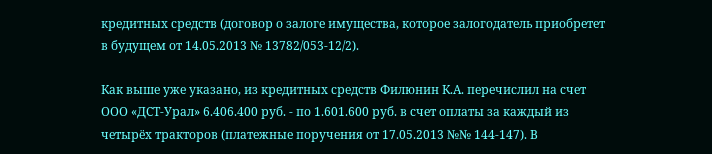кредитных средств (договор о залоге имущества, которое залогодатель приобретет в будущем от 14.05.2013 № 13782/053-12/2).

Как выше уже указано, из кредитных средств Филюнин К.А. перечислил на счет ООО «ДСТ-Урал» 6.406.400 руб. - по 1.601.600 руб. в счет оплаты за каждый из четырёх тракторов (платежные поручения от 17.05.2013 №№ 144-147). В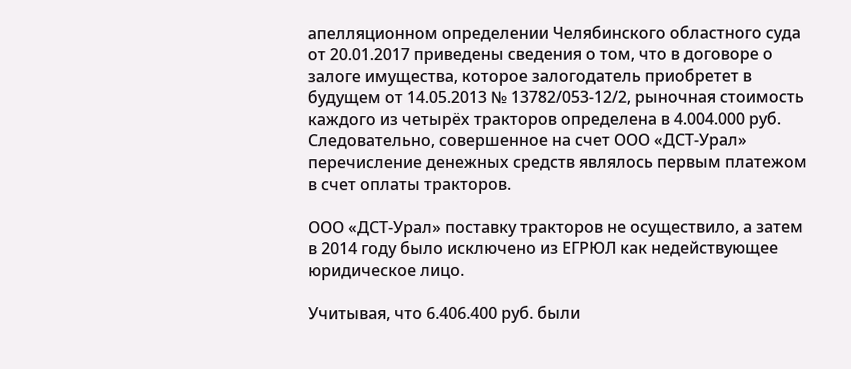апелляционном определении Челябинского областного суда от 20.01.2017 приведены сведения о том, что в договоре о залоге имущества, которое залогодатель приобретет в будущем от 14.05.2013 № 13782/053-12/2, рыночная стоимость каждого из четырёх тракторов определена в 4.004.000 руб. Следовательно, совершенное на счет ООО «ДСТ-Урал» перечисление денежных средств являлось первым платежом в счет оплаты тракторов.

ООО «ДСТ-Урал» поставку тракторов не осуществило, а затем в 2014 году было исключено из ЕГРЮЛ как недействующее юридическое лицо.

Учитывая, что 6.406.400 руб. были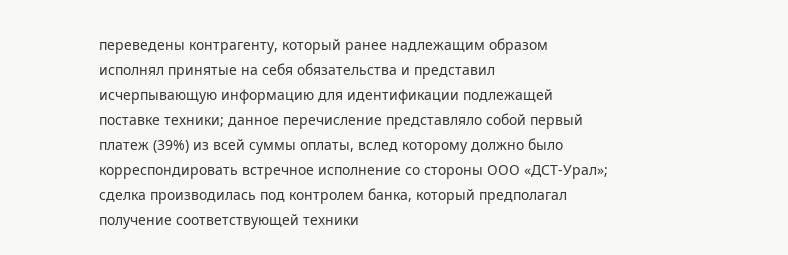переведены контрагенту, который ранее надлежащим образом исполнял принятые на себя обязательства и представил исчерпывающую информацию для идентификации подлежащей поставке техники; данное перечисление представляло собой первый платеж (39%) из всей суммы оплаты, вслед которому должно было корреспондировать встречное исполнение со стороны ООО «ДСТ-Урал»; сделка производилась под контролем банка, который предполагал получение соответствующей техники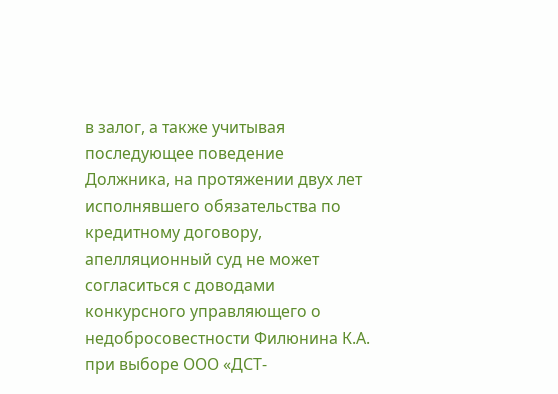в залог, а также учитывая последующее поведение Должника, на протяжении двух лет исполнявшего обязательства по кредитному договору, апелляционный суд не может согласиться с доводами конкурсного управляющего о недобросовестности Филюнина К.А. при выборе ООО «ДСТ-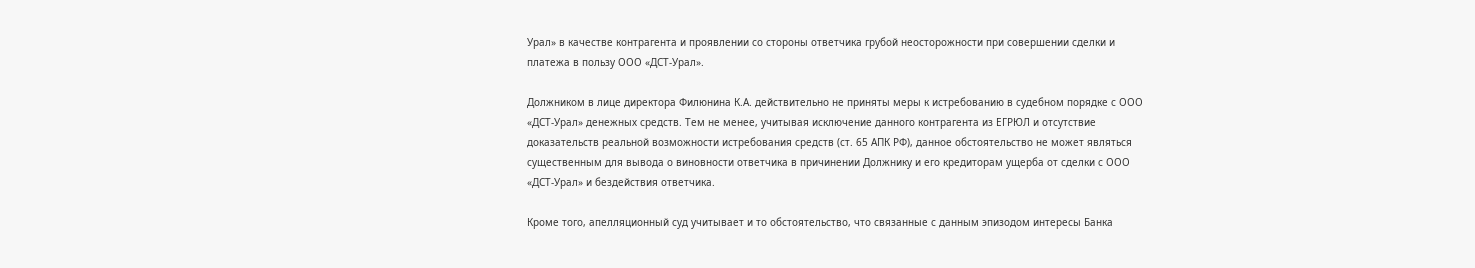Урал» в качестве контрагента и проявлении со стороны ответчика грубой неосторожности при совершении сделки и платежа в пользу ООО «ДСТ-Урал».

Должником в лице директора Филюнина К.А. действительно не приняты меры к истребованию в судебном порядке с ООО «ДСТ-Урал» денежных средств. Тем не менее, учитывая исключение данного контрагента из ЕГРЮЛ и отсутствие доказательств реальной возможности истребования средств (ст. 65 АПК РФ), данное обстоятельство не может являться существенным для вывода о виновности ответчика в причинении Должнику и его кредиторам ущерба от сделки с ООО «ДСТ-Урал» и бездействия ответчика.

Кроме того, апелляционный суд учитывает и то обстоятельство, что связанные с данным эпизодом интересы Банка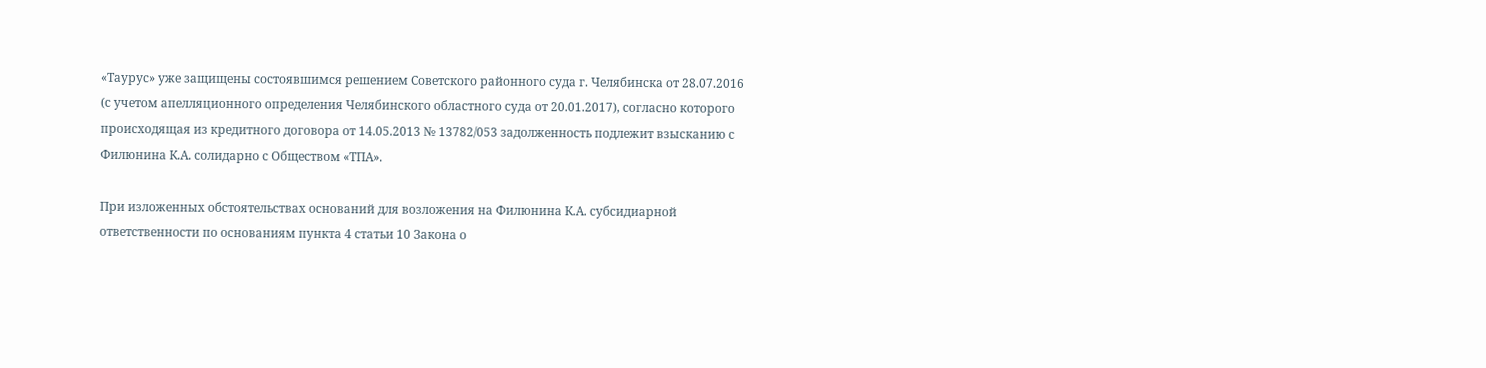«Таурус» уже защищены состоявшимся решением Советского районного суда г. Челябинска от 28.07.2016 (с учетом апелляционного определения Челябинского областного суда от 20.01.2017), согласно которого происходящая из кредитного договора от 14.05.2013 № 13782/053 задолженность подлежит взысканию с Филюнина К.А. солидарно с Обществом «ТПА».

При изложенных обстоятельствах оснований для возложения на Филюнина К.А. субсидиарной ответственности по основаниям пункта 4 статьи 10 Закона о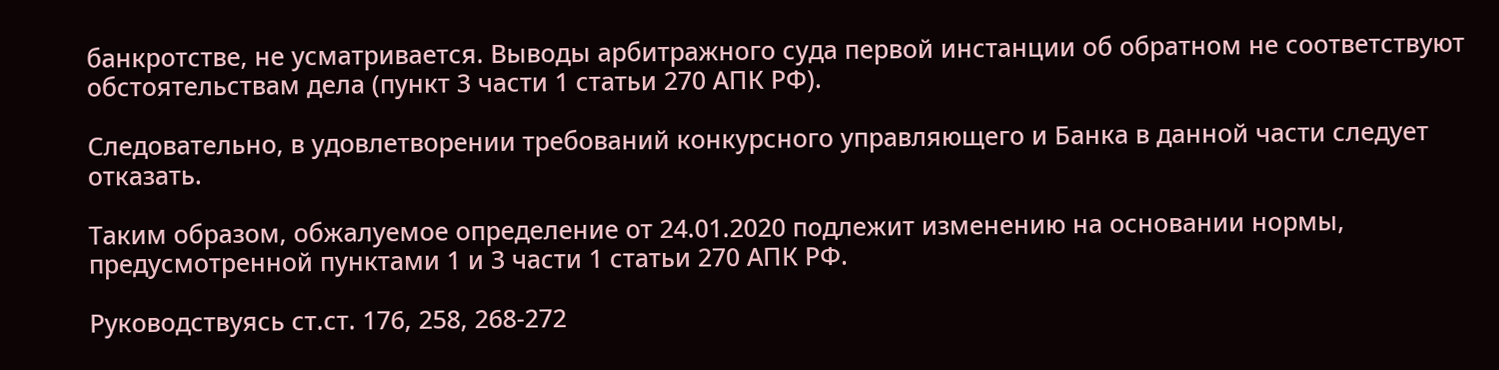банкротстве, не усматривается. Выводы арбитражного суда первой инстанции об обратном не соответствуют обстоятельствам дела (пункт 3 части 1 статьи 270 АПК РФ).

Следовательно, в удовлетворении требований конкурсного управляющего и Банка в данной части следует отказать.

Таким образом, обжалуемое определение от 24.01.2020 подлежит изменению на основании нормы, предусмотренной пунктами 1 и 3 части 1 статьи 270 АПК РФ.

Руководствуясь ст.ст. 176, 258, 268-272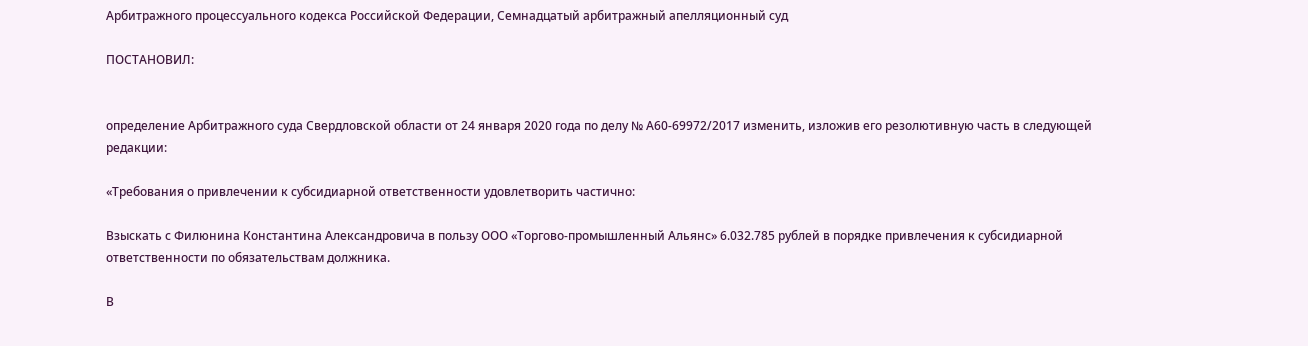Арбитражного процессуального кодекса Российской Федерации, Семнадцатый арбитражный апелляционный суд

ПОСТАНОВИЛ:


определение Арбитражного суда Свердловской области от 24 января 2020 года по делу № А60-69972/2017 изменить, изложив его резолютивную часть в следующей редакции:

«Требования о привлечении к субсидиарной ответственности удовлетворить частично:

Взыскать с Филюнина Константина Александровича в пользу ООО «Торгово-промышленный Альянс» 6.032.785 рублей в порядке привлечения к субсидиарной ответственности по обязательствам должника.

В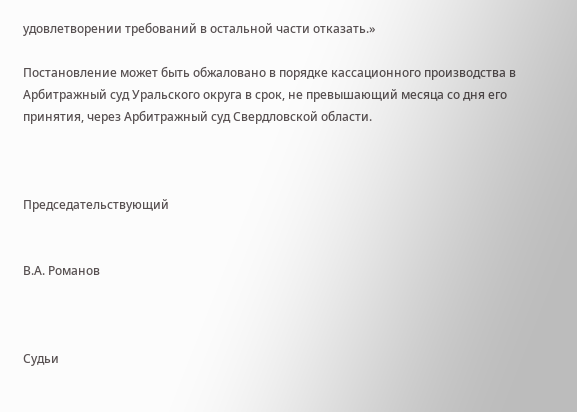удовлетворении требований в остальной части отказать.»

Постановление может быть обжаловано в порядке кассационного производства в Арбитражный суд Уральского округа в срок, не превышающий месяца со дня его принятия, через Арбитражный суд Свердловской области.



Председательствующий


В.А. Романов



Судьи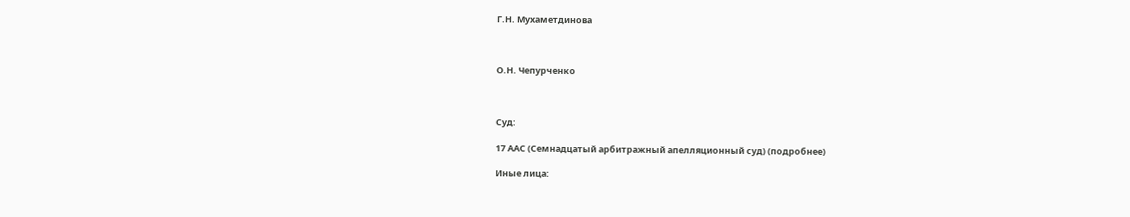Г.Н. Мухаметдинова



О.Н. Чепурченко



Суд:

17 ААС (Семнадцатый арбитражный апелляционный суд) (подробнее)

Иные лица: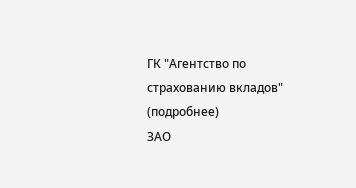ГК "Агентство по страхованию вкладов" (подробнее)
ЗАО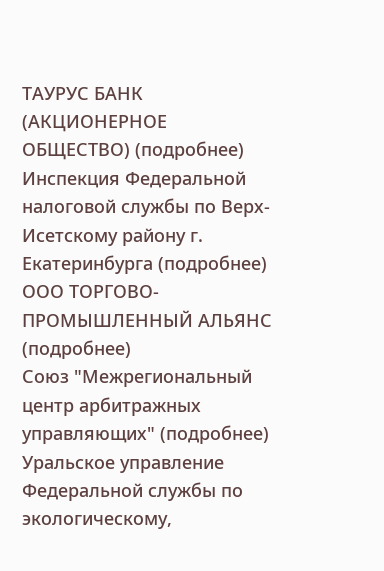ТАУРУС БАНК (АКЦИОНЕРНОЕ ОБЩЕСТВО) (подробнее)
Инспекция Федеральной налоговой службы по Верх-Исетскому району г. Екатеринбурга (подробнее)
ООО ТОРГОВО-ПРОМЫШЛЕННЫЙ АЛЬЯНС (подробнее)
Союз "Межрегиональный центр арбитражных управляющих" (подробнее)
Уральское управление Федеральной службы по экологическому,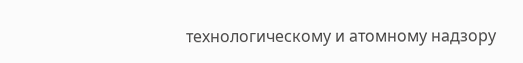технологическому и атомному надзору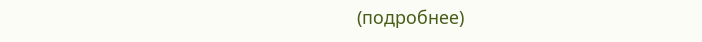(подробнее)